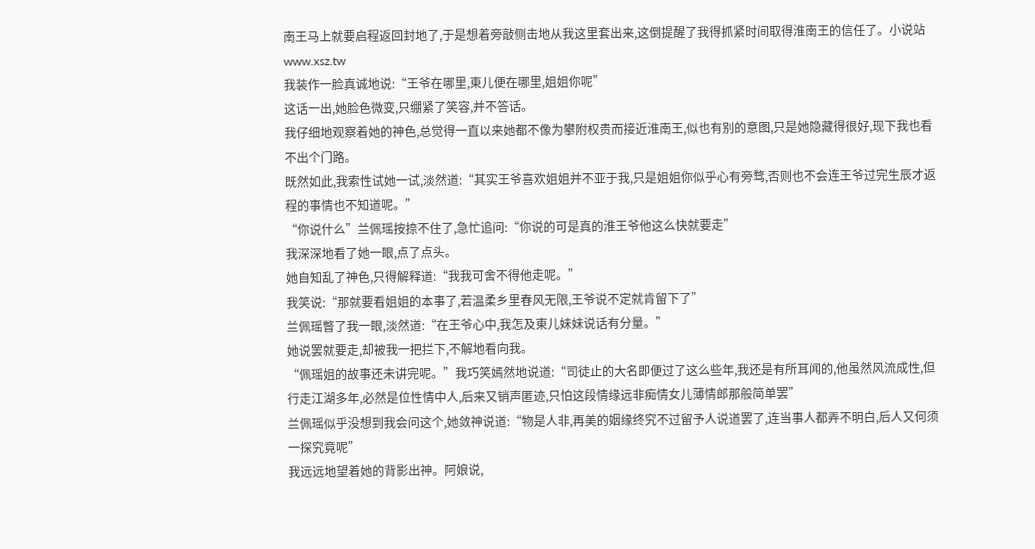南王马上就要启程返回封地了,于是想着旁敲侧击地从我这里套出来,这倒提醒了我得抓紧时间取得淮南王的信任了。小说站
www.xsz.tw
我装作一脸真诚地说:“王爷在哪里,東儿便在哪里,姐姐你呢”
这话一出,她脸色微变,只绷紧了笑容,并不答话。
我仔细地观察着她的神色,总觉得一直以来她都不像为攀附权贵而接近淮南王,似也有别的意图,只是她隐藏得很好,现下我也看不出个门路。
既然如此,我索性试她一试,淡然道:“其实王爷喜欢姐姐并不亚于我,只是姐姐你似乎心有旁骛,否则也不会连王爷过完生辰才返程的事情也不知道呢。”
“你说什么”兰佩瑶按捺不住了,急忙追问:“你说的可是真的淮王爷他这么快就要走”
我深深地看了她一眼,点了点头。
她自知乱了神色,只得解释道:“我我可舍不得他走呢。”
我笑说:“那就要看姐姐的本事了,若温柔乡里春风无限,王爷说不定就肯留下了”
兰佩瑶瞥了我一眼,淡然道:“在王爷心中,我怎及東儿妹妹说话有分量。”
她说罢就要走,却被我一把拦下,不解地看向我。
“佩瑶姐的故事还未讲完呢。”我巧笑嫣然地说道:“司徒止的大名即便过了这么些年,我还是有所耳闻的,他虽然风流成性,但行走江湖多年,必然是位性情中人,后来又销声匿迹,只怕这段情缘远非痴情女儿薄情郎那般简单罢”
兰佩瑶似乎没想到我会问这个,她敛神说道:“物是人非,再美的姻缘终究不过留予人说道罢了,连当事人都弄不明白,后人又何须一探究竟呢”
我远远地望着她的背影出神。阿娘说,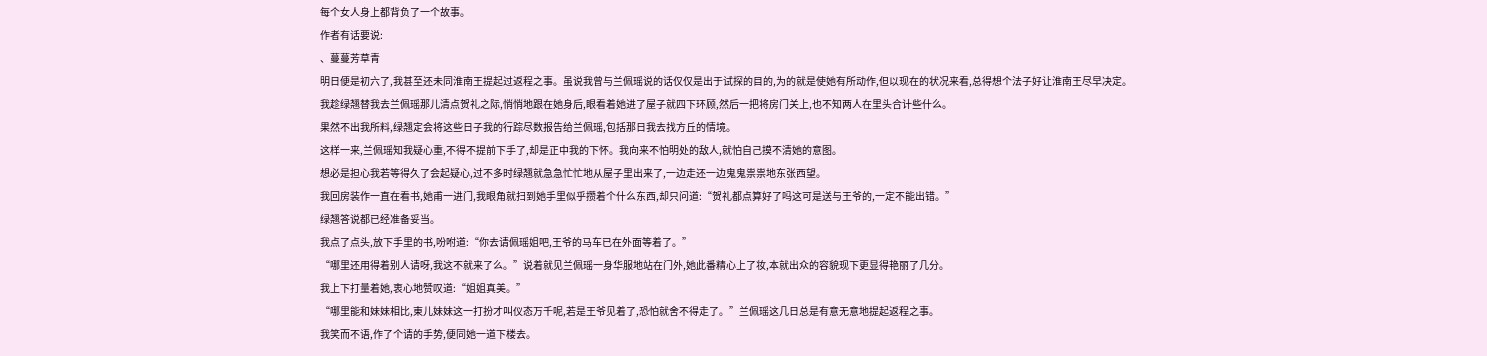每个女人身上都背负了一个故事。
作者有话要说:
、蔓蔓芳草青
明日便是初六了,我甚至还未同淮南王提起过返程之事。虽说我曾与兰佩瑶说的话仅仅是出于试探的目的,为的就是使她有所动作,但以现在的状况来看,总得想个法子好让淮南王尽早决定。
我趁绿翘替我去兰佩瑶那儿清点贺礼之际,悄悄地跟在她身后,眼看着她进了屋子就四下环顾,然后一把将房门关上,也不知两人在里头合计些什么。
果然不出我所料,绿翘定会将这些日子我的行踪尽数报告给兰佩瑶,包括那日我去找方丘的情境。
这样一来,兰佩瑶知我疑心重,不得不提前下手了,却是正中我的下怀。我向来不怕明处的敌人,就怕自己摸不清她的意图。
想必是担心我若等得久了会起疑心,过不多时绿翘就急急忙忙地从屋子里出来了,一边走还一边鬼鬼祟祟地东张西望。
我回房装作一直在看书,她甫一进门,我眼角就扫到她手里似乎攒着个什么东西,却只问道:“贺礼都点算好了吗这可是送与王爷的,一定不能出错。”
绿翘答说都已经准备妥当。
我点了点头,放下手里的书,吩咐道:“你去请佩瑶姐吧,王爷的马车已在外面等着了。”
“哪里还用得着别人请呀,我这不就来了么。”说着就见兰佩瑶一身华服地站在门外,她此番精心上了妆,本就出众的容貌现下更显得艳丽了几分。
我上下打量着她,衷心地赞叹道:“姐姐真美。”
“哪里能和妹妹相比,東儿妹妹这一打扮才叫仪态万千呢,若是王爷见着了,恐怕就舍不得走了。”兰佩瑶这几日总是有意无意地提起返程之事。
我笑而不语,作了个请的手势,便同她一道下楼去。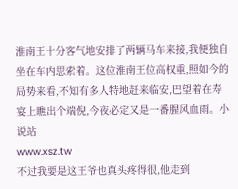淮南王十分客气地安排了两辆马车来接,我便独自坐在车内思索着。这位淮南王位高权重,照如今的局势来看,不知有多人特地赶来临安,巴望着在寿宴上瞧出个端倪,今夜必定又是一番腥风血雨。小说站
www.xsz.tw
不过我要是这王爷也真头疼得很,他走到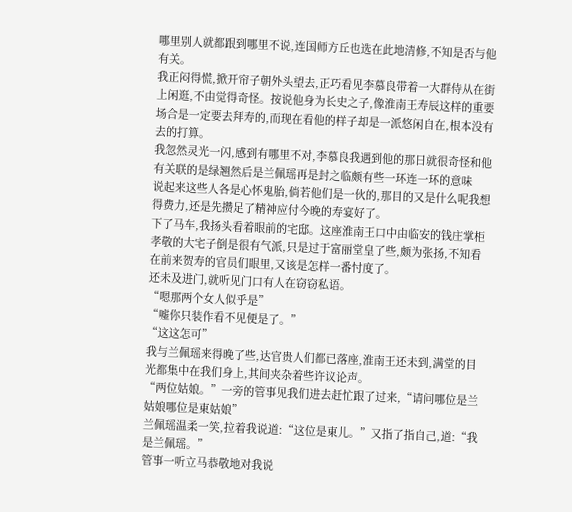哪里别人就都跟到哪里不说,连国师方丘也选在此地清修,不知是否与他有关。
我正闷得慌,掀开帘子朝外头望去,正巧看见李慕良带着一大群侍从在街上闲逛,不由觉得奇怪。按说他身为长史之子,像淮南王寿辰这样的重要场合是一定要去拜寿的,而现在看他的样子却是一派悠闲自在,根本没有去的打算。
我忽然灵光一闪,感到有哪里不对,李慕良我遇到他的那日就很奇怪和他有关联的是绿翘然后是兰佩瑶再是封之临颇有些一环连一环的意味
说起来这些人各是心怀鬼胎,倘若他们是一伙的,那目的又是什么呢我想得费力,还是先攒足了精神应付今晚的寿宴好了。
下了马车,我扬头看着眼前的宅邸。这座淮南王口中由临安的钱庄掌柜孝敬的大宅子倒是很有气派,只是过于富丽堂皇了些,颇为张扬,不知看在前来贺寿的官员们眼里,又该是怎样一番忖度了。
还未及进门,就听见门口有人在窃窃私语。
“嗯那两个女人似乎是”
“嘘你只装作看不见便是了。”
“这这怎可”
我与兰佩瑶来得晚了些,达官贵人们都已落座,淮南王还未到,满堂的目光都集中在我们身上,其间夹杂着些许议论声。
“两位姑娘。”一旁的管事见我们进去赶忙跟了过来,“请问哪位是兰姑娘哪位是東姑娘”
兰佩瑶温柔一笑,拉着我说道:“这位是東儿。”又指了指自己,道:“我是兰佩瑶。”
管事一听立马恭敬地对我说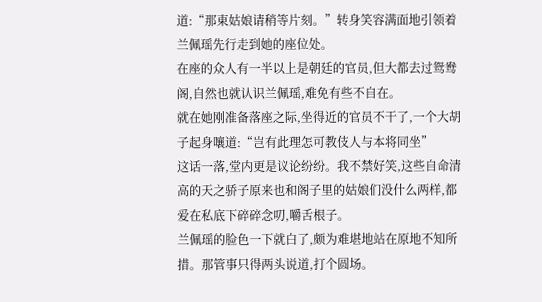道:“那東姑娘请稍等片刻。”转身笑容满面地引领着兰佩瑶先行走到她的座位处。
在座的众人有一半以上是朝廷的官员,但大都去过鸳鸯阁,自然也就认识兰佩瑶,难免有些不自在。
就在她刚准备落座之际,坐得近的官员不干了,一个大胡子起身嚷道:“岂有此理怎可教伎人与本将同坐”
这话一落,堂内更是议论纷纷。我不禁好笑,这些自命清高的天之骄子原来也和阁子里的姑娘们没什么两样,都爱在私底下碎碎念叨,嚼舌根子。
兰佩瑶的脸色一下就白了,颇为难堪地站在原地不知所措。那管事只得两头说道,打个圆场。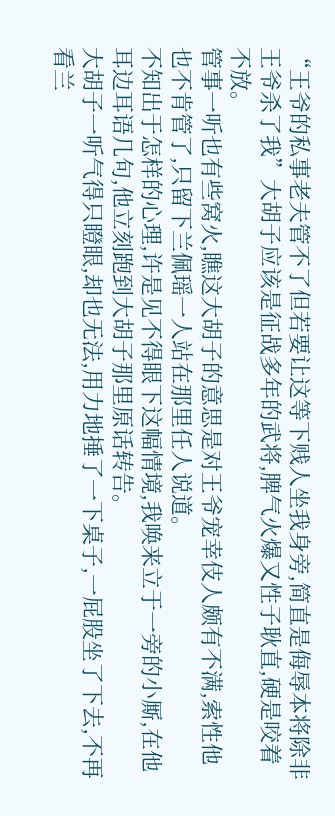“王爷的私事老夫管不了但若要让这等下贱人坐我身旁,简直是侮辱本将除非王爷杀了我”大胡子应该是征战多年的武将,脾气火爆又性子耿直,硬是咬着不放。
管事一听也有些窝火,瞧这大胡子的意思是对王爷宠幸伎人颇有不满,索性他也不肯管了,只留下兰佩瑶一人站在那里任人说道。
不知出于怎样的心理,许是见不得眼下这幅情境,我唤来立于一旁的小厮,在他耳边耳语几句,他立刻跑到大胡子那里原话转告。
大胡子一听气得只瞪眼,却也无法,用力地捶了一下桌子,一屁股坐了下去,不再看兰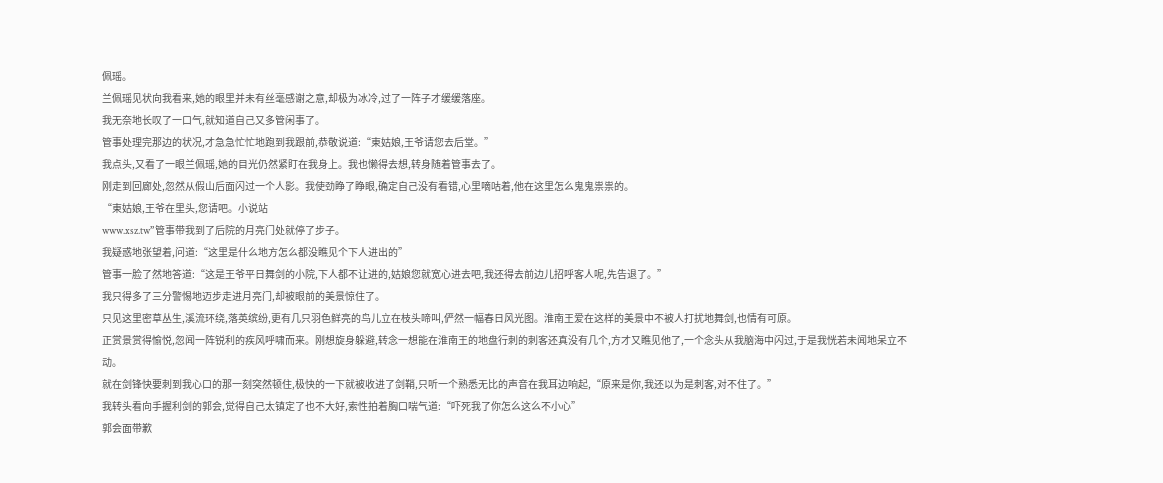佩瑶。
兰佩瑶见状向我看来,她的眼里并未有丝毫感谢之意,却极为冰冷,过了一阵子才缓缓落座。
我无奈地长叹了一口气,就知道自己又多管闲事了。
管事处理完那边的状况,才急急忙忙地跑到我跟前,恭敬说道:“東姑娘,王爷请您去后堂。”
我点头,又看了一眼兰佩瑶,她的目光仍然紧盯在我身上。我也懒得去想,转身随着管事去了。
刚走到回廊处,忽然从假山后面闪过一个人影。我使劲睁了睁眼,确定自己没有看错,心里嘀咕着,他在这里怎么鬼鬼祟祟的。
“東姑娘,王爷在里头,您请吧。小说站
www.xsz.tw”管事带我到了后院的月亮门处就停了步子。
我疑惑地张望着,问道:“这里是什么地方怎么都没瞧见个下人进出的”
管事一脸了然地答道:“这是王爷平日舞剑的小院,下人都不让进的,姑娘您就宽心进去吧,我还得去前边儿招呼客人呢,先告退了。”
我只得多了三分警惕地迈步走进月亮门,却被眼前的美景惊住了。
只见这里密草丛生,溪流环绕,落英缤纷,更有几只羽色鲜亮的鸟儿立在枝头啼叫,俨然一幅春日风光图。淮南王爱在这样的美景中不被人打扰地舞剑,也情有可原。
正赏景赏得愉悦,忽闻一阵锐利的疾风呼啸而来。刚想旋身躲避,转念一想能在淮南王的地盘行刺的刺客还真没有几个,方才又瞧见他了,一个念头从我脑海中闪过,于是我恍若未闻地呆立不动。
就在剑锋快要刺到我心口的那一刻突然顿住,极快的一下就被收进了剑鞘,只听一个熟悉无比的声音在我耳边响起,“原来是你,我还以为是刺客,对不住了。”
我转头看向手握利剑的郭会,觉得自己太镇定了也不大好,索性拍着胸口喘气道:“吓死我了你怎么这么不小心”
郭会面带歉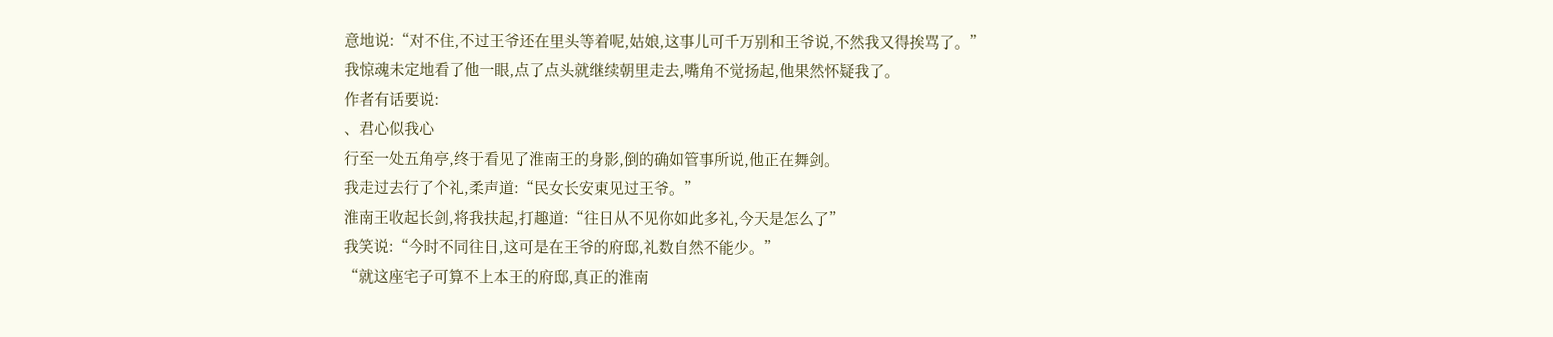意地说:“对不住,不过王爷还在里头等着呢,姑娘,这事儿可千万别和王爷说,不然我又得挨骂了。”
我惊魂未定地看了他一眼,点了点头就继续朝里走去,嘴角不觉扬起,他果然怀疑我了。
作者有话要说:
、君心似我心
行至一处五角亭,终于看见了淮南王的身影,倒的确如管事所说,他正在舞剑。
我走过去行了个礼,柔声道:“民女长安東见过王爷。”
淮南王收起长剑,将我扶起,打趣道:“往日从不见你如此多礼,今天是怎么了”
我笑说:“今时不同往日,这可是在王爷的府邸,礼数自然不能少。”
“就这座宅子可算不上本王的府邸,真正的淮南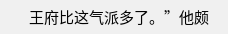王府比这气派多了。”他颇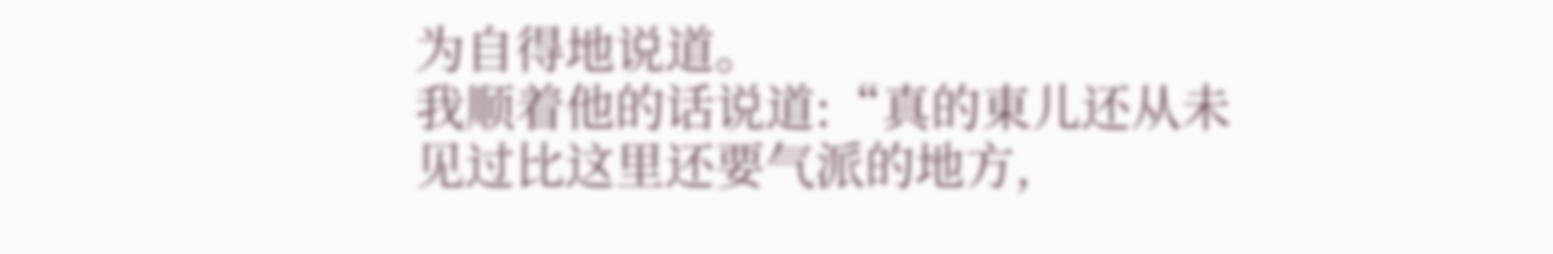为自得地说道。
我顺着他的话说道:“真的東儿还从未见过比这里还要气派的地方,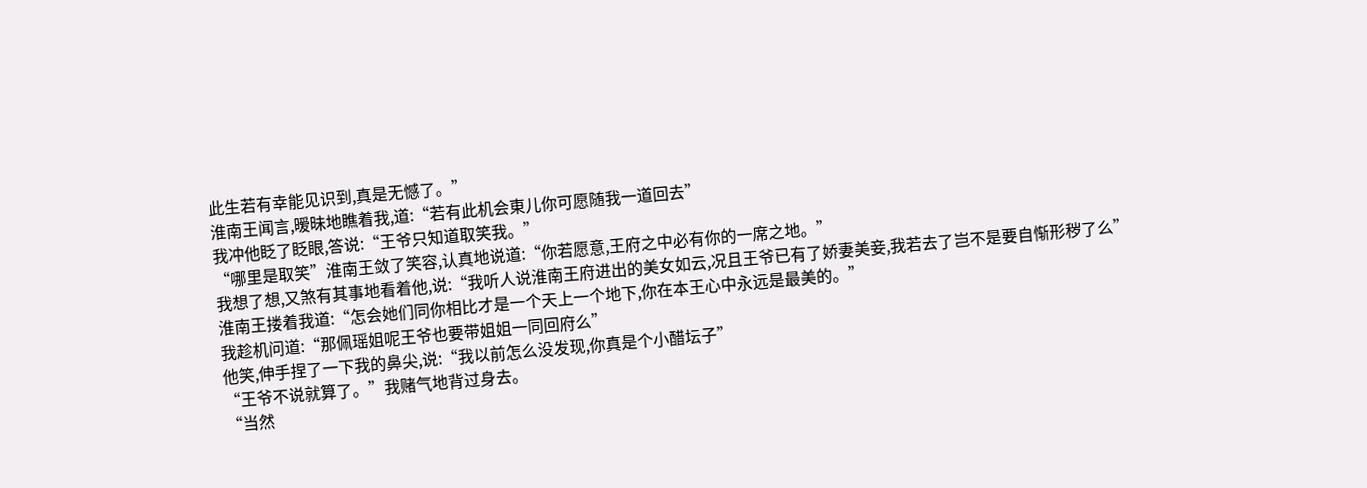此生若有幸能见识到,真是无憾了。”
淮南王闻言,暧昧地瞧着我,道:“若有此机会東儿你可愿随我一道回去”
我冲他眨了眨眼,答说:“王爷只知道取笑我。”
“哪里是取笑”淮南王敛了笑容,认真地说道:“你若愿意,王府之中必有你的一席之地。”
我想了想,又煞有其事地看着他,说:“我听人说淮南王府进出的美女如云,况且王爷已有了娇妻美妾,我若去了岂不是要自惭形秽了么”
淮南王搂着我道:“怎会她们同你相比才是一个天上一个地下,你在本王心中永远是最美的。”
我趁机问道:“那佩瑶姐呢王爷也要带姐姐一同回府么”
他笑,伸手捏了一下我的鼻尖,说:“我以前怎么没发现,你真是个小醋坛子”
“王爷不说就算了。”我赌气地背过身去。
“当然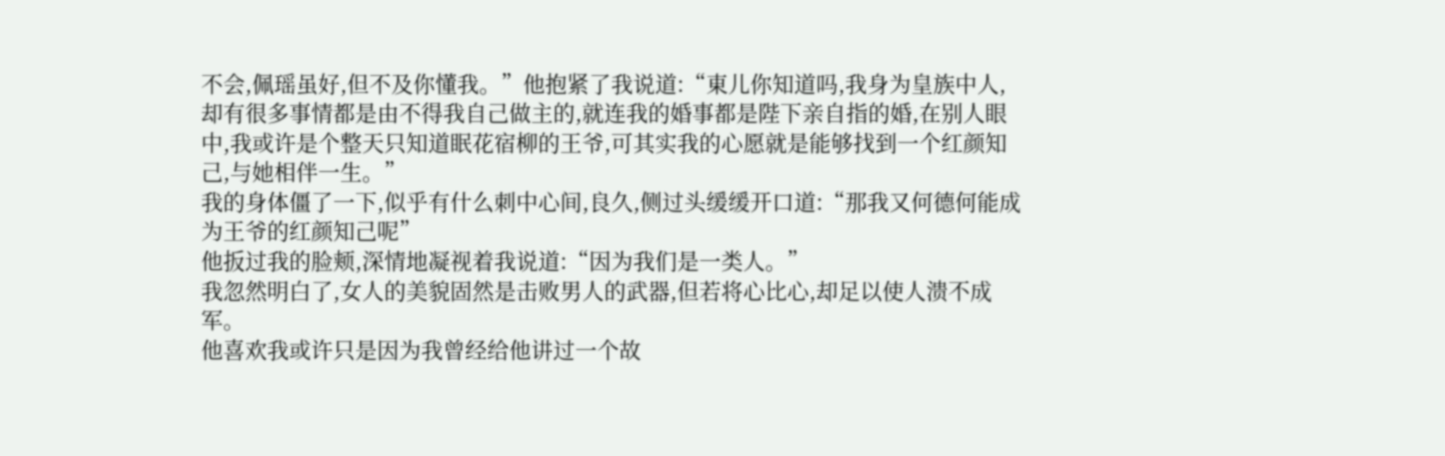不会,佩瑶虽好,但不及你懂我。”他抱紧了我说道:“東儿你知道吗,我身为皇族中人,却有很多事情都是由不得我自己做主的,就连我的婚事都是陛下亲自指的婚,在别人眼中,我或许是个整天只知道眠花宿柳的王爷,可其实我的心愿就是能够找到一个红颜知己,与她相伴一生。”
我的身体僵了一下,似乎有什么刺中心间,良久,侧过头缓缓开口道:“那我又何德何能成为王爷的红颜知己呢”
他扳过我的脸颊,深情地凝视着我说道:“因为我们是一类人。”
我忽然明白了,女人的美貌固然是击败男人的武器,但若将心比心,却足以使人溃不成军。
他喜欢我或许只是因为我曾经给他讲过一个故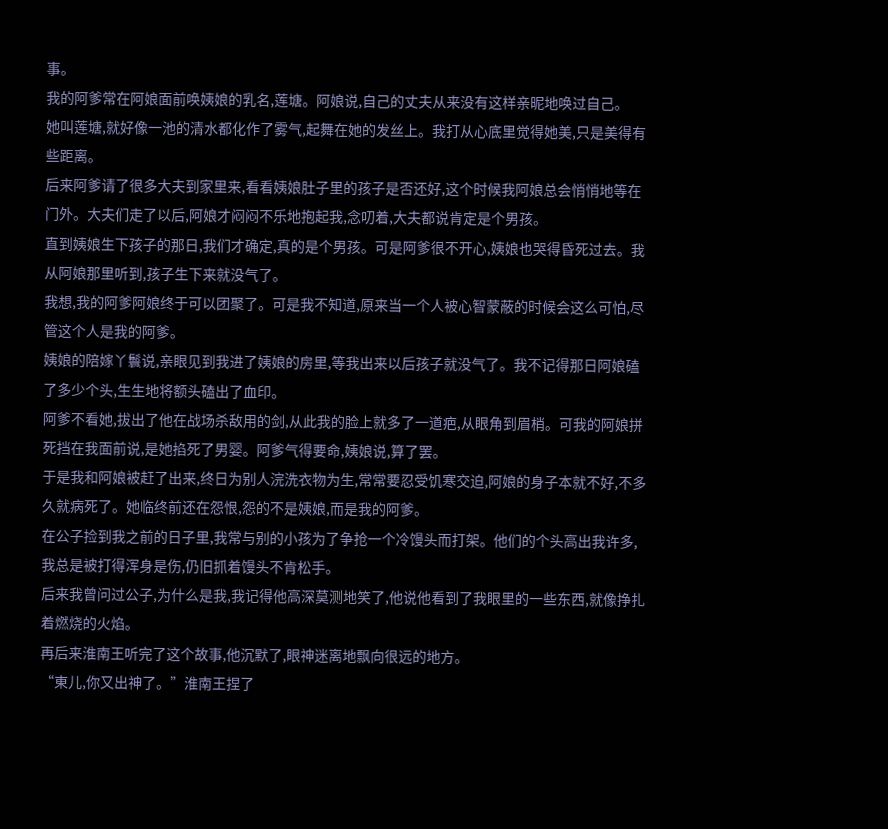事。
我的阿爹常在阿娘面前唤姨娘的乳名,莲塘。阿娘说,自己的丈夫从来没有这样亲昵地唤过自己。
她叫莲塘,就好像一池的清水都化作了雾气,起舞在她的发丝上。我打从心底里觉得她美,只是美得有些距离。
后来阿爹请了很多大夫到家里来,看看姨娘肚子里的孩子是否还好,这个时候我阿娘总会悄悄地等在门外。大夫们走了以后,阿娘才闷闷不乐地抱起我,念叨着,大夫都说肯定是个男孩。
直到姨娘生下孩子的那日,我们才确定,真的是个男孩。可是阿爹很不开心,姨娘也哭得昏死过去。我从阿娘那里听到,孩子生下来就没气了。
我想,我的阿爹阿娘终于可以团聚了。可是我不知道,原来当一个人被心智蒙蔽的时候会这么可怕,尽管这个人是我的阿爹。
姨娘的陪嫁丫鬟说,亲眼见到我进了姨娘的房里,等我出来以后孩子就没气了。我不记得那日阿娘磕了多少个头,生生地将额头磕出了血印。
阿爹不看她,拔出了他在战场杀敌用的剑,从此我的脸上就多了一道疤,从眼角到眉梢。可我的阿娘拼死挡在我面前说,是她掐死了男婴。阿爹气得要命,姨娘说,算了罢。
于是我和阿娘被赶了出来,终日为别人浣洗衣物为生,常常要忍受饥寒交迫,阿娘的身子本就不好,不多久就病死了。她临终前还在怨恨,怨的不是姨娘,而是我的阿爹。
在公子捡到我之前的日子里,我常与别的小孩为了争抢一个冷馒头而打架。他们的个头高出我许多,我总是被打得浑身是伤,仍旧抓着馒头不肯松手。
后来我曾问过公子,为什么是我,我记得他高深莫测地笑了,他说他看到了我眼里的一些东西,就像挣扎着燃烧的火焰。
再后来淮南王听完了这个故事,他沉默了,眼神迷离地飘向很远的地方。
“東儿,你又出神了。”淮南王捏了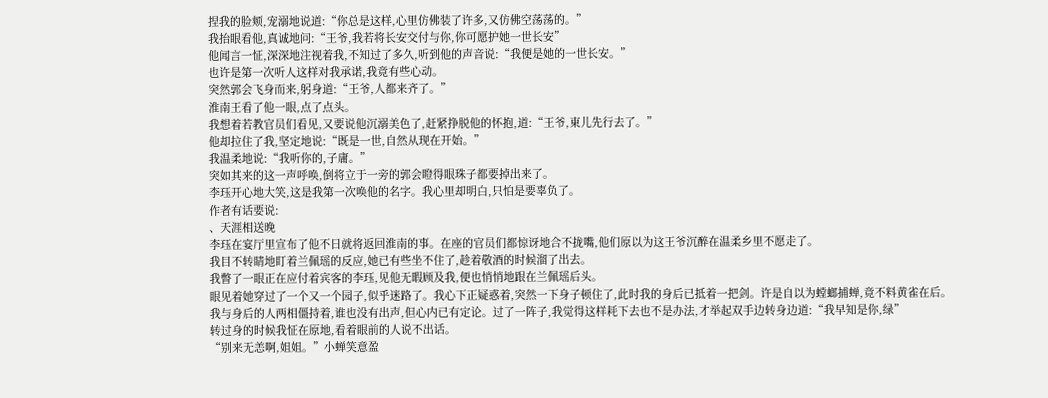捏我的脸颊,宠溺地说道:“你总是这样,心里仿佛装了许多,又仿佛空荡荡的。”
我抬眼看他,真诚地问:“王爷,我若将长安交付与你,你可愿护她一世长安”
他闻言一怔,深深地注视着我,不知过了多久,听到他的声音说:“我便是她的一世长安。”
也许是第一次听人这样对我承诺,我竟有些心动。
突然郭会飞身而来,躬身道:“王爷,人都来齐了。”
淮南王看了他一眼,点了点头。
我想着若教官员们看见,又要说他沉溺美色了,赶紧挣脱他的怀抱,道:“王爷,東儿先行去了。”
他却拉住了我,坚定地说:“既是一世,自然从现在开始。”
我温柔地说:“我听你的,子庸。”
突如其来的这一声呼唤,倒将立于一旁的郭会瞪得眼珠子都要掉出来了。
李珏开心地大笑,这是我第一次唤他的名字。我心里却明白,只怕是要辜负了。
作者有话要说:
、天涯相送晚
李珏在宴厅里宣布了他不日就将返回淮南的事。在座的官员们都惊讶地合不拢嘴,他们原以为这王爷沉醉在温柔乡里不愿走了。
我目不转睛地盯着兰佩瑶的反应,她已有些坐不住了,趁着敬酒的时候溜了出去。
我瞥了一眼正在应付着宾客的李珏,见他无暇顾及我,便也悄悄地跟在兰佩瑶后头。
眼见着她穿过了一个又一个园子,似乎迷路了。我心下正疑惑着,突然一下身子顿住了,此时我的身后已抵着一把剑。许是自以为螳螂捕蝉,竟不料黄雀在后。
我与身后的人两相僵持着,谁也没有出声,但心内已有定论。过了一阵子,我觉得这样耗下去也不是办法,才举起双手边转身边道:“我早知是你,绿”
转过身的时候我怔在原地,看着眼前的人说不出话。
“别来无恙啊,姐姐。”小蝉笑意盈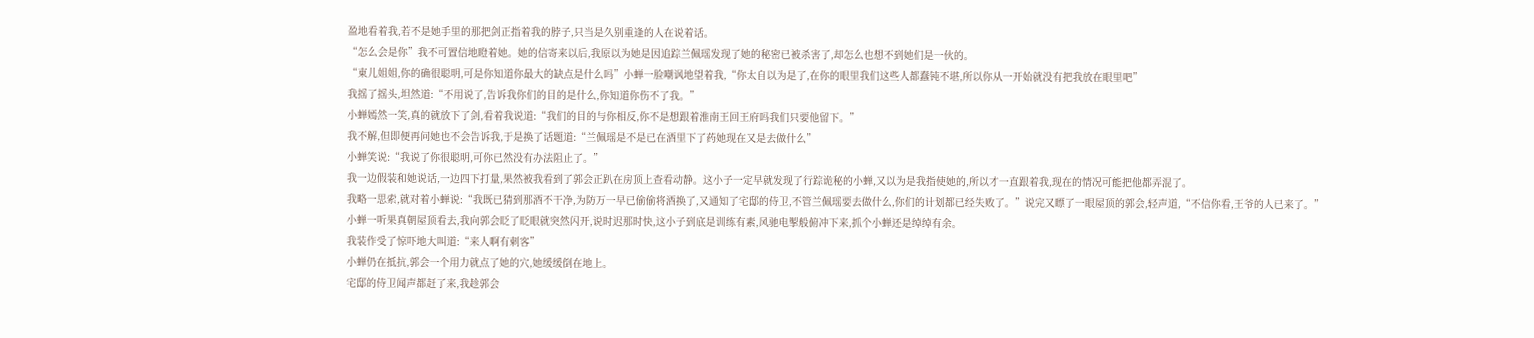盈地看着我,若不是她手里的那把剑正指着我的脖子,只当是久别重逢的人在说着话。
“怎么会是你”我不可置信地瞪着她。她的信寄来以后,我原以为她是因追踪兰佩瑶发现了她的秘密已被杀害了,却怎么也想不到她们是一伙的。
“東儿姐姐,你的确很聪明,可是你知道你最大的缺点是什么吗”小蝉一脸嘲讽地望着我,“你太自以为是了,在你的眼里我们这些人都蠢钝不堪,所以你从一开始就没有把我放在眼里吧”
我摇了摇头,坦然道:“不用说了,告诉我你们的目的是什么,你知道你伤不了我。”
小蝉嫣然一笑,真的就放下了剑,看着我说道:“我们的目的与你相反,你不是想跟着淮南王回王府吗我们只要他留下。”
我不解,但即便再问她也不会告诉我,于是换了话题道:“兰佩瑶是不是已在酒里下了药她现在又是去做什么”
小蝉笑说:“我说了你很聪明,可你已然没有办法阻止了。”
我一边假装和她说话,一边四下打量,果然被我看到了郭会正趴在房顶上查看动静。这小子一定早就发现了行踪诡秘的小蝉,又以为是我指使她的,所以才一直跟着我,现在的情况可能把他都弄混了。
我略一思索,就对着小蝉说:“我既已猜到那酒不干净,为防万一早已偷偷将酒换了,又通知了宅邸的侍卫,不管兰佩瑶要去做什么,你们的计划都已经失败了。”说完又瞟了一眼屋顶的郭会,轻声道,“不信你看,王爷的人已来了。”
小蝉一听果真朝屋顶看去,我向郭会眨了眨眼就突然闪开,说时迟那时快,这小子到底是训练有素,风驰电掣般俯冲下来,抓个小蝉还是绰绰有余。
我装作受了惊吓地大叫道:“来人啊有刺客”
小蝉仍在抵抗,郭会一个用力就点了她的穴,她缓缓倒在地上。
宅邸的侍卫闻声都赶了来,我趁郭会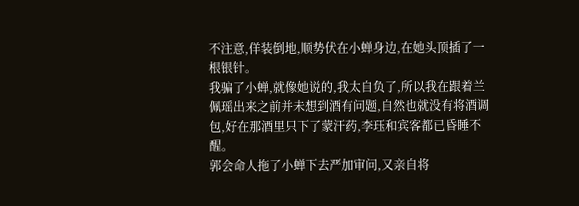不注意,佯装倒地,顺势伏在小蝉身边,在她头顶插了一根银针。
我骗了小蝉,就像她说的,我太自负了,所以我在跟着兰佩瑶出来之前并未想到酒有问题,自然也就没有将酒调包,好在那酒里只下了蒙汗药,李珏和宾客都已昏睡不醒。
郭会命人拖了小蝉下去严加审问,又亲自将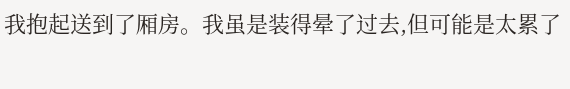我抱起送到了厢房。我虽是装得晕了过去,但可能是太累了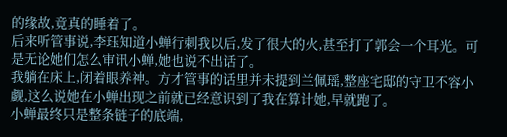的缘故,竟真的睡着了。
后来听管事说,李珏知道小蝉行刺我以后,发了很大的火,甚至打了郭会一个耳光。可是无论她们怎么审讯小蝉,她也说不出话了。
我躺在床上,闭着眼养神。方才管事的话里并未提到兰佩瑶,整座宅邸的守卫不容小觑,这么说她在小蝉出现之前就已经意识到了我在算计她,早就跑了。
小蝉最终只是整条链子的底端,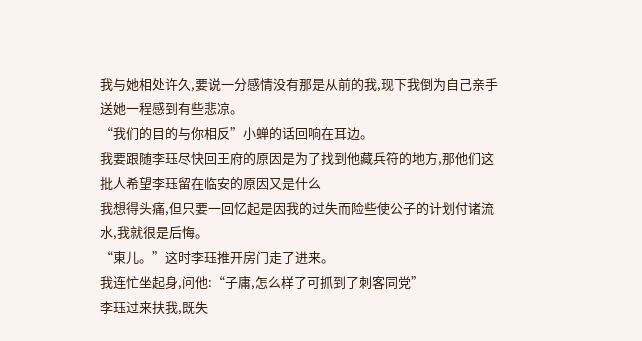我与她相处许久,要说一分感情没有那是从前的我,现下我倒为自己亲手送她一程感到有些悲凉。
“我们的目的与你相反”小蝉的话回响在耳边。
我要跟随李珏尽快回王府的原因是为了找到他藏兵符的地方,那他们这批人希望李珏留在临安的原因又是什么
我想得头痛,但只要一回忆起是因我的过失而险些使公子的计划付诸流水,我就很是后悔。
“東儿。”这时李珏推开房门走了进来。
我连忙坐起身,问他:“子庸,怎么样了可抓到了刺客同党”
李珏过来扶我,既失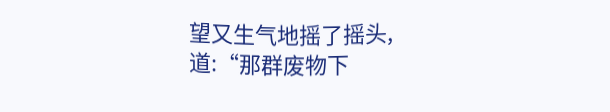望又生气地摇了摇头,道:“那群废物下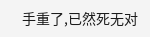手重了,已然死无对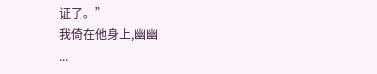证了。”
我倚在他身上,幽幽
...